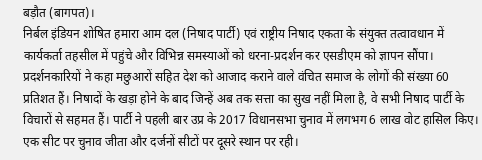बड़ौत (बागपत)।
निर्बल इंडियन शोषित हमारा आम दल (निषाद पार्टी) एवं राष्ट्रीय निषाद एकता के संयुक्त तत्वावधान में कार्यकर्ता तहसील में पहुंचे और विभिन्न समस्याओं को धरना-प्रदर्शन कर एसडीएम को ज्ञापन सौंपा।
प्रदर्शनकारियों ने कहा मछुआरों सहित देश को आजाद कराने वाले वंचित समाज के लोगों की संख्या 60 प्रतिशत हैं। निषादों के खड़ा होने के बाद जिन्हें अब तक सत्ता का सुख नहीं मिला है, वे सभी निषाद पार्टी के विचारों से सहमत हैं। पार्टी ने पहली बार उप्र के 2017 विधानसभा चुनाव में लगभग 6 लाख वोट हासिल किए। एक सीट पर चुनाव जीता और दर्जनों सीटों पर दूसरे स्थान पर रही।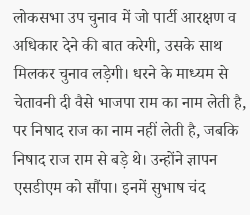लोकसभा उप चुनाव में जो पार्टी आरक्षण व अधिकार देने की बात करेगी, उसके साथ मिलकर चुनाव लड़ेगी। धरने के माध्यम से चेतावनी दी वैसे भाजपा राम का नाम लेती है, पर निषाद राज का नाम नहीं लेती है, जबकि निषाद राज राम से बड़े थे। उन्होंने ज्ञापन एसडीएम को सौंपा। इनमें सुभाष चंद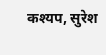कश्यप, सुरेश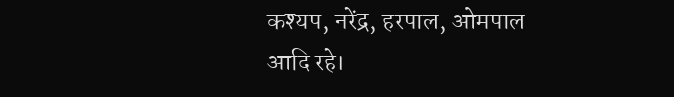कश्यप, नरेंद्र, हरपाल, ओमपाल आदि रहे।